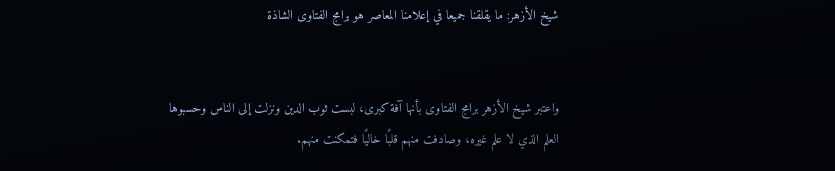شيخ الأزهر: ما يقلقنا جميعا في إعلامنا المعاصر هو برامج الفتاوى الشاذة


واعتبر شيخ الأزهر برامج الفتاوى بأنها آفة كبرى، لبست ثوب الدين ونزلت إلى الناس وحسبوها العلم الذي لا علم غيره، وصادفت منهم قلبًا خاليًا فتمكنت منهم.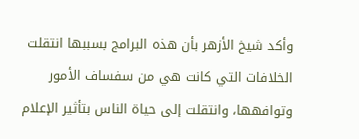وأكد شيخ الأزهر بأن هذه البرامج بسببها انتقلت الخلافات التي كانت هي من سفساف الأمور وتوافهها، وانتقلت إلى حياة الناس بتأثير الإعلام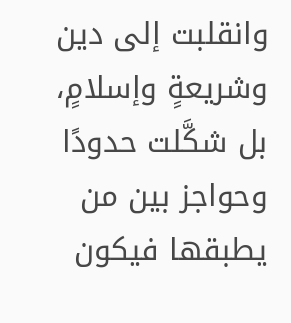وانقلبت إلى دين وشريعةٍ وإسلامٍ، بل شكَّلت حدودًا وحواجز بين من يطبقها فيكون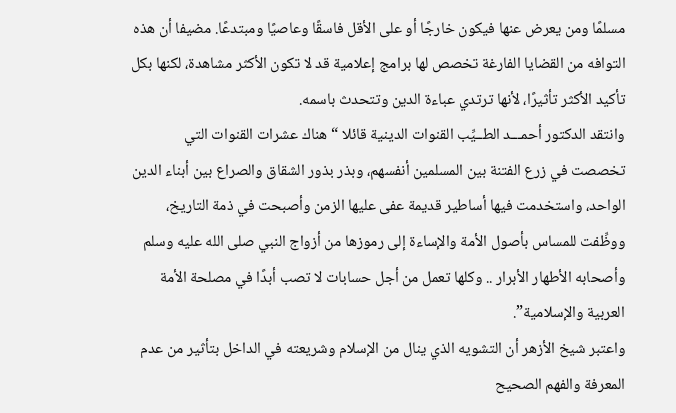مسلمًا ومن يعرض عنها فيكون خارجًا أو على الأقل فاسقًا وعاصيًا ومبتدعًا. مضيفا أن هذه التوافه من القضايا الفارغة تخصص لها برامج إعلامية قد لا تكون الأكثر مشاهدة، لكنها بكل تأكيد الأكثر تأثيرًا، لأنها ترتدي عباءة الدين وتتحدث باسمه.
وانتقد الدكتور أحمـــد الطــيِّب القنوات الدينية قائلا “هناك عشرات القنوات التي تخصصت في زرع الفتنة بين المسلمين أنفسهم، وبذر بذور الشقاق والصراع بين أبناء الدين الواحد، واستخدمت فيها أساطير قديمة عفى عليها الزمن وأصبحت في ذمة التاريخ، ووظِّفت للمساس بأصول الأمة والإساءة إلى رموزها من أزواج النبي صلى الله عليه وسلم وأصحابه الأطهار الأبرار .. وكلها تعمل من أجل حسابات لا تصب أبدًا في مصلحة الأمة العربية والإسلامية”.
واعتبر شيخ الأزهر أن التشويه الذي ينال من الإسلام وشريعته في الداخل بتأثير من عدم المعرفة والفهم الصحيح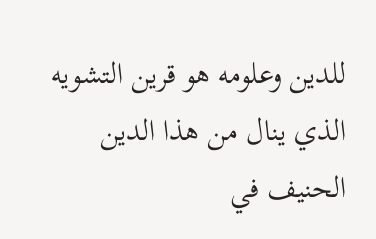للدين وعلومه هو قرين التشويه الذي ينال من هذا الدين الحنيف في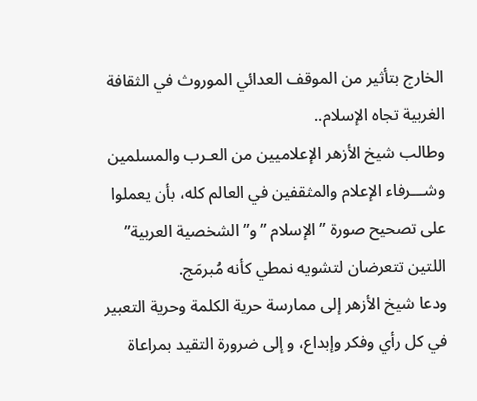الخارج بتأثير من الموقف العدائي الموروث في الثقافة الغربية تجاه الإسلام..
وطالب شيخ الأزهر الإعلاميين من العـرب والمسلمين وشـــرفاء الإعلام والمثقفين في العالم كله، بأن يعملوا على تصحيح صورة ” الإسلام ” و” الشخصية العربية” اللتين تتعرضان لتشويه نمطي كأنه مُبرمَج.
ودعا شيخ الأزهر إلى ممارسة حرية الكلمة وحرية التعبير في كل رأي وفكر وإبداع، و إلى ضرورة التقيد بمراعاة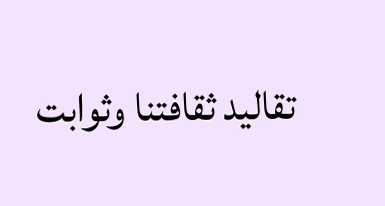تقاليد ثقافتنا وثوابت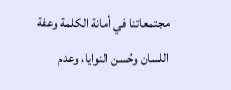مجتمعاتنا في أمانة الكلمة وعفة اللسان وحُسن النوايا، وعدم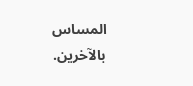المساس بالآخرين.